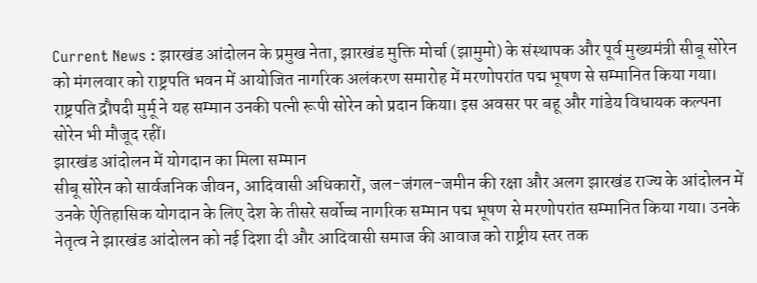Current News : झारखंड आंदोलन के प्रमुख नेता, झारखंड मुक्ति मोर्चा (झामुमो) के संस्थापक और पूर्व मुख्यमंत्री सीबू सोरेन को मंगलवार को राष्ट्रपति भवन में आयोजित नागरिक अलंकरण समारोह में मरणोपरांत पद्म भूषण से सम्मानित किया गया। राष्ट्रपति द्रौपदी मुर्मू ने यह सम्मान उनकी पत्नी रूपी सोरेन को प्रदान किया। इस अवसर पर बहू और गांडेय विधायक कल्पना सोरेन भी मौजूद रहीं।
झारखंड आंदोलन में योगदान का मिला सम्मान
सीबू सोरेन को सार्वजनिक जीवन, आदिवासी अधिकारों, जल-जंगल-जमीन की रक्षा और अलग झारखंड राज्य के आंदोलन में उनके ऐतिहासिक योगदान के लिए देश के तीसरे सर्वोच्च नागरिक सम्मान पद्म भूषण से मरणोपरांत सम्मानित किया गया। उनके नेतृत्व ने झारखंड आंदोलन को नई दिशा दी और आदिवासी समाज की आवाज को राष्ट्रीय स्तर तक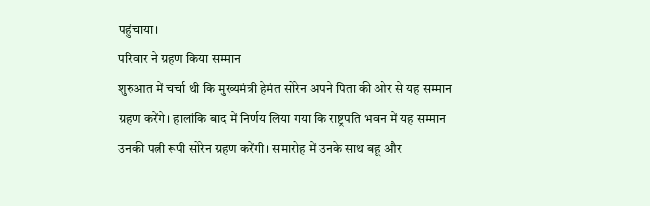पहुंचाया।
परिवार ने ग्रहण किया सम्मान
शुरुआत में चर्चा थी कि मुख्यमंत्री हेमंत सोरेन अपने पिता की ओर से यह सम्मान ग्रहण करेंगे। हालांकि बाद में निर्णय लिया गया कि राष्ट्रपति भवन में यह सम्मान उनकी पत्नी रूपी सोरेन ग्रहण करेंगी। समारोह में उनके साथ बहू और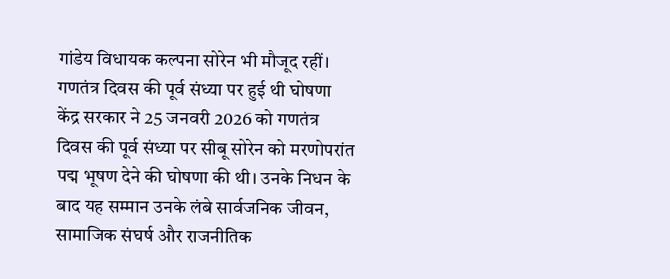गांडेय विधायक कल्पना सोरेन भी मौजूद रहीं।
गणतंत्र दिवस की पूर्व संध्या पर हुई थी घोषणा
केंद्र सरकार ने 25 जनवरी 2026 को गणतंत्र दिवस की पूर्व संध्या पर सीबू सोरेन को मरणोपरांत पद्म भूषण देने की घोषणा की थी। उनके निधन के बाद यह सम्मान उनके लंबे सार्वजनिक जीवन, सामाजिक संघर्ष और राजनीतिक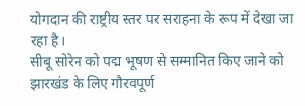योगदान की राष्ट्रीय स्तर पर सराहना के रूप में देखा जा रहा है।
सीबू सोरेन को पद्म भूषण से सम्मानित किए जाने को झारखंड के लिए गौरवपूर्ण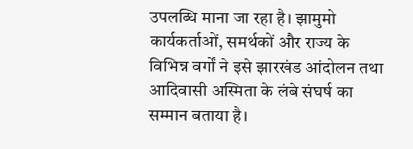उपलब्धि माना जा रहा है। झामुमो कार्यकर्ताओं, समर्थकों और राज्य के विभिन्न वर्गों ने इसे झारखंड आंदोलन तथा आदिवासी अस्मिता के लंबे संघर्ष का सम्मान बताया है।